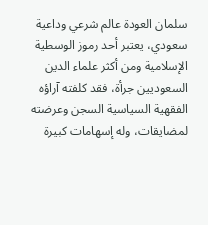سلمان العودة عالم شرعي وداعية سعودي، يعتبر أحد رموز الوسطية الإسلامية ومن أكثر علماء الدين السعوديين جرأة، فقد كلفته آراؤه الفقهية السياسية السجن وعرضته لمضايقات، وله إسهامات كبيرة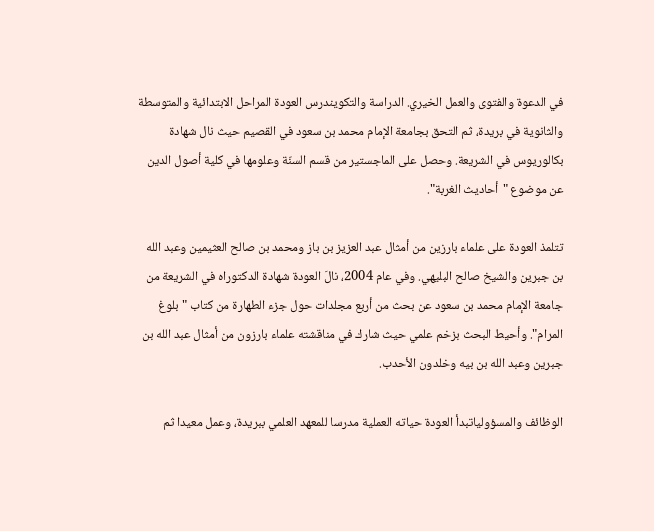في الدعوة والفتوى والعمل الخيري. الدراسة والتكويندرس العودة المراحل الابتدائية والمتوسطة والثانوية في بريدة، ثم التحق بجامعة الإمام محمد بن سعود في القصيم حيث نال شهادة بكالوريوس في الشريعة. وحصل على الماجستير من قسم السنّة وعلومها في كلية أصول الدين عن موضوع "أحاديث الغربة".

تتلمذ العودة على علماء بارزين من أمثال عبد العزيز بن باز ومحمد بن صالح العثيمين وعبد الله بن جبرين والشيخ صالح البليهي. وفي عام 2004، نالَ العودة شهادة الدكتوراه في الشريعة من جامعة الإمام محمد بن سعود عن بحث من أربع مجلدات حول جزء الطهارة من كتاب "بلوغ المرام". وأحيط البحث بزخم علمي حيث شارك في مناقشته علماء بارزون من أمثال عبد الله بن جبرين وعبد الله بن بيه وخلدون الأحدب.

الوظائف والمسؤولياتبدأ العودة حياته العملية مدرسا للمعهد العلمي ببريدة، وعمل معيدا ثم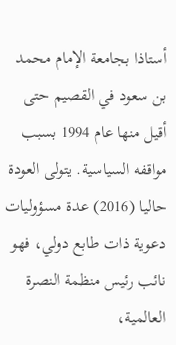أستاذا بجامعة الإمام محمد بن سعود في القصيم حتى أقيل منها عام 1994 بسبب مواقفه السياسية. يتولى العودة حاليا (2016) عدة مسؤوليات دعوية ذات طابع دولي، فهو نائب رئيس منظمة النصرة العالمية،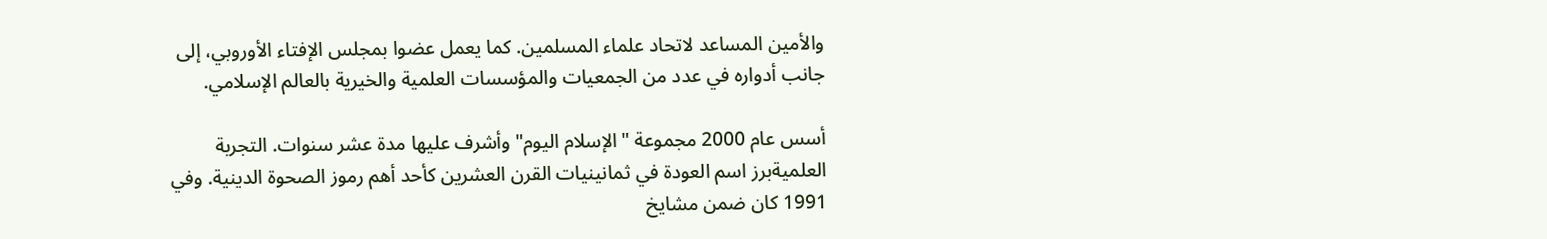والأمين المساعد لاتحاد علماء المسلمين. كما يعمل عضوا بمجلس الإفتاء الأوروبي، إلى جانب أدواره في عدد من الجمعيات والمؤسسات العلمية والخيرية بالعالم الإسلامي.

أسس عام 2000 مجموعة "الإسلام اليوم" وأشرف عليها مدة عشر سنوات. التجربة العلميةبرز اسم العودة في ثمانينيات القرن العشرين كأحد أهم رموز الصحوة الدينية. وفي 1991 كان ضمن مشايخ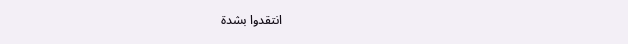انتقدوا بشدة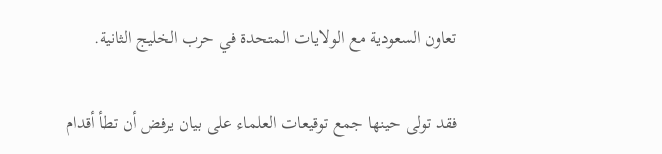تعاون السعودية مع الولايات المتحدة في حرب الخليج الثانية.

فقد تولى حينها جمع توقيعات العلماء على بيان يرفض أن تطأ أقدام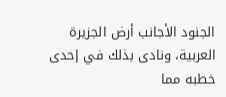الجنود الأجانب أرض الجزيرة العربية، ونادى بذلك في إحدى خطبه مما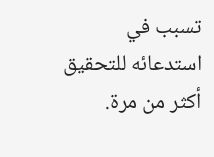تسبب في استدعائه للتحقيق أكثر من مرة.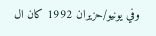وفي يونيو/حزيران 1992 كان ال